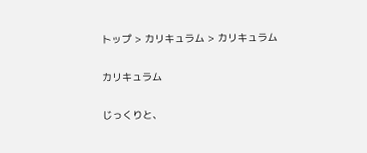トップ > カリキュラム > カリキュラム

カリキュラム

じっくりと、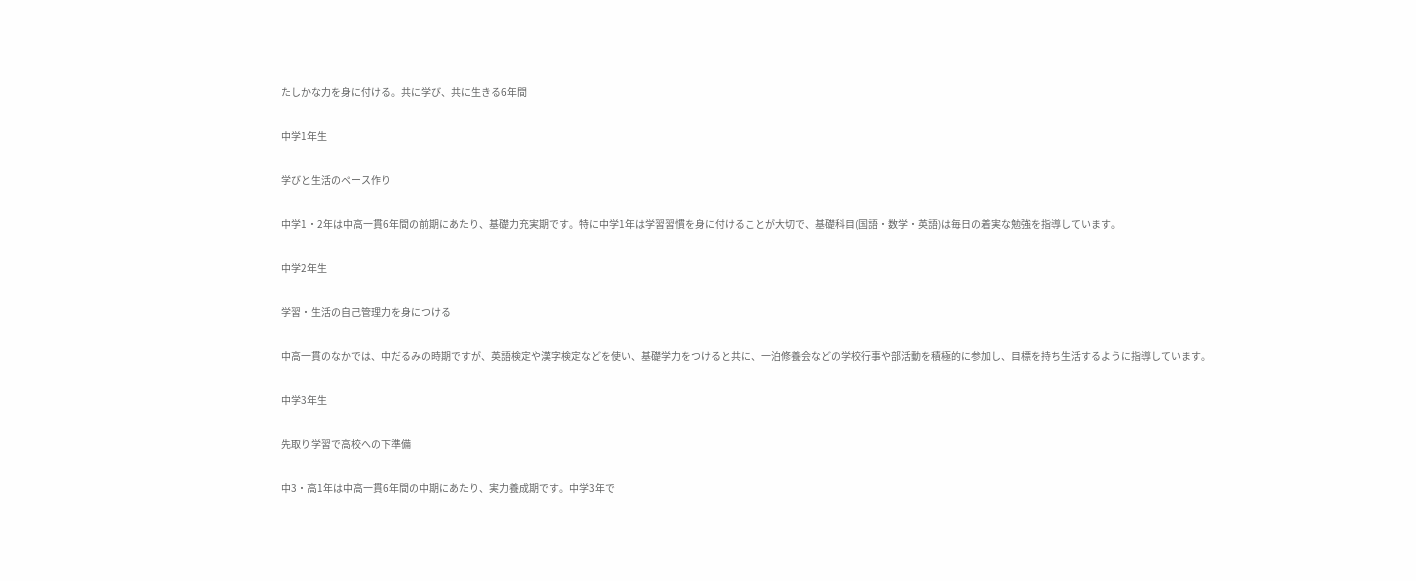たしかな力を身に付ける。共に学び、共に生きる6年間

中学1年生

学びと生活のペース作り

中学1・2年は中高一貫6年間の前期にあたり、基礎力充実期です。特に中学1年は学習習慣を身に付けることが大切で、基礎科目(国語・数学・英語)は毎日の着実な勉強を指導しています。

中学2年生

学習・生活の自己管理力を身につける

中高一貫のなかでは、中だるみの時期ですが、英語検定や漢字検定などを使い、基礎学力をつけると共に、一泊修養会などの学校行事や部活動を積極的に参加し、目標を持ち生活するように指導しています。

中学3年生

先取り学習で高校への下準備

中3・高1年は中高一貫6年間の中期にあたり、実力養成期です。中学3年で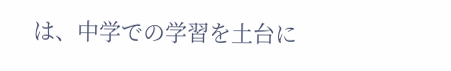は、中学での学習を土台に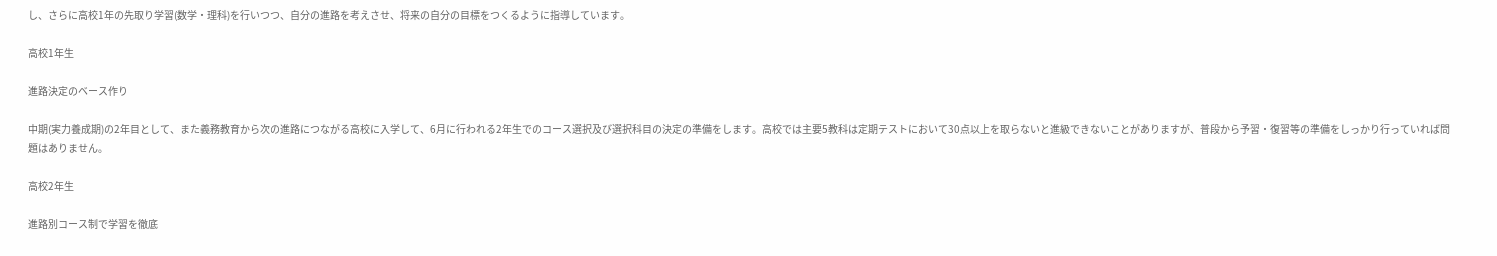し、さらに高校1年の先取り学習(数学・理科)を行いつつ、自分の進路を考えさせ、将来の自分の目標をつくるように指導しています。

高校1年生

進路決定のベース作り

中期(実力養成期)の2年目として、また義務教育から次の進路につながる高校に入学して、6月に行われる2年生でのコース選択及び選択科目の決定の準備をします。高校では主要5教科は定期テストにおいて30点以上を取らないと進級できないことがありますが、普段から予習・復習等の準備をしっかり行っていれば問題はありません。

高校2年生

進路別コース制で学習を徹底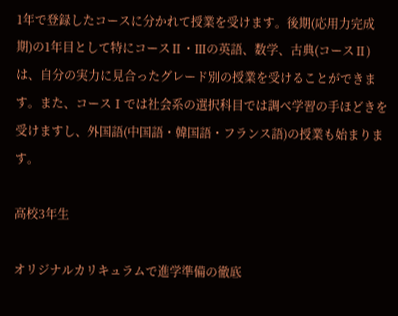1年で登録したコースに分かれて授業を受けます。後期(応用力完成期)の1年目として特にコースⅡ・Ⅲの英語、数学、古典(コースⅡ)は、自分の実力に見合ったグレード別の授業を受けることができます。また、コースⅠでは社会系の選択科目では調べ学習の手ほどきを受けますし、外国語(中国語・韓国語・フランス語)の授業も始まります。

高校3年生

オリジナルカリキュラムで進学準備の徹底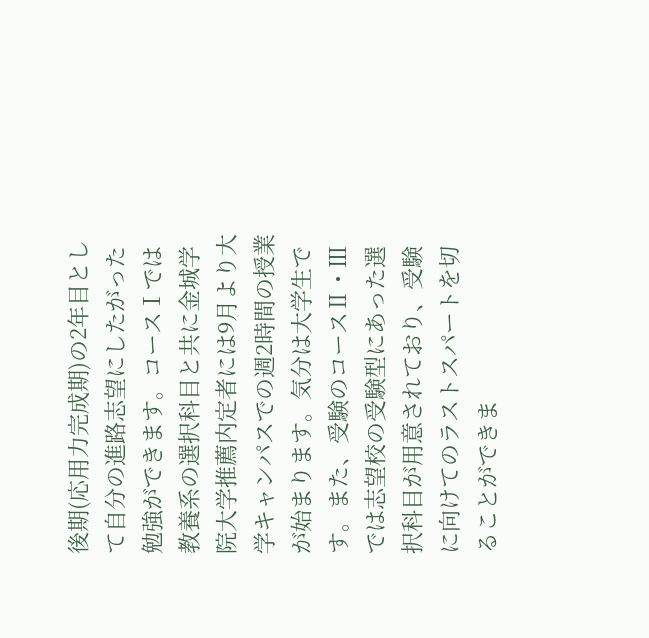後期(応用力完成期)の2年目として自分の進路志望にしたがった勉強ができます。コースⅠでは教養系の選択科目と共に金城学院大学推薦内定者には9月より大学キャンパスでの週2時間の授業が始まります。気分は大学生です。また、受験のコースⅡ・Ⅲでは志望校の受験型にあった選択科目が用意されており、受験に向けてのラストスパートを切ることができま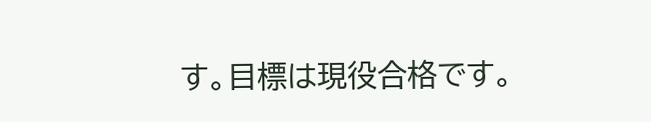す。目標は現役合格です。